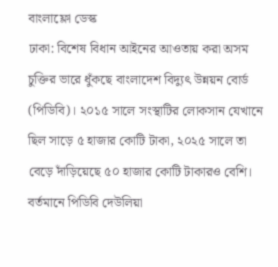বাংলাফ্লো ডেস্ক
ঢাকা: বিশেষ বিধান আইনের আওতায় করা অসম চুক্তির ভারে ধুঁকছে বাংলাদেশ বিদ্যুৎ উন্নয়ন বোর্ড (পিডিবি)। ২০১৫ সালে সংস্থাটির লোকসান যেখানে ছিল সাড়ে ৫ হাজার কোটি টাকা, ২০২৫ সালে তা বেড়ে দাঁড়িয়েছে ৫০ হাজার কোটি টাকারও বেশি। বর্তমানে পিডিবি দেউলিয়া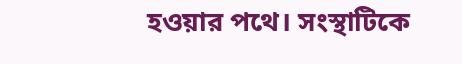হওয়ার পথে। সংস্থাটিকে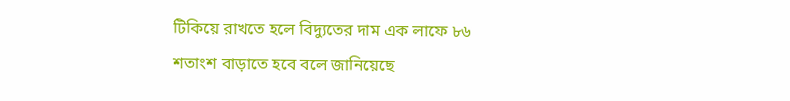টিকিয়ে রাখতে হলে বিদ্যুতের দাম এক লাফে ৮৬ শতাংশ বাড়াতে হবে বলে জানিয়েছে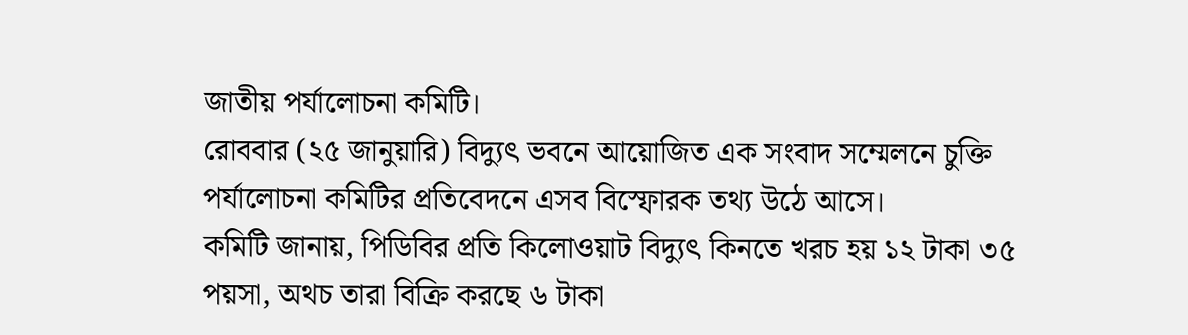জাতীয় পর্যালোচনা কমিটি।
রোববার (২৫ জানুয়ারি) বিদ্যুৎ ভবনে আয়োজিত এক সংবাদ সম্মেলনে চুক্তি পর্যালোচনা কমিটির প্রতিবেদনে এসব বিস্ফোরক তথ্য উঠে আসে।
কমিটি জানায়, পিডিবির প্রতি কিলোওয়াট বিদ্যুৎ কিনতে খরচ হয় ১২ টাকা ৩৫ পয়সা, অথচ তারা বিক্রি করছে ৬ টাকা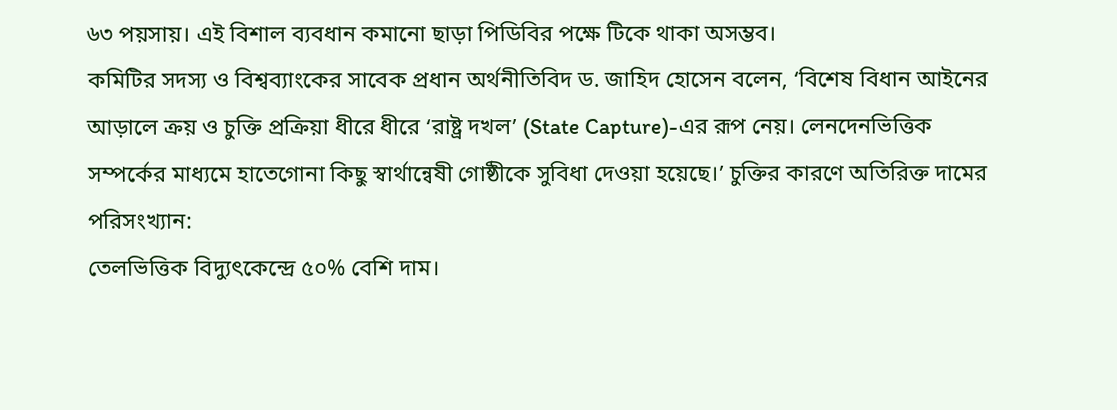৬৩ পয়সায়। এই বিশাল ব্যবধান কমানো ছাড়া পিডিবির পক্ষে টিকে থাকা অসম্ভব।
কমিটির সদস্য ও বিশ্বব্যাংকের সাবেক প্রধান অর্থনীতিবিদ ড. জাহিদ হোসেন বলেন, ‘বিশেষ বিধান আইনের আড়ালে ক্রয় ও চুক্তি প্রক্রিয়া ধীরে ধীরে ‘রাষ্ট্র দখল’ (State Capture)-এর রূপ নেয়। লেনদেনভিত্তিক সম্পর্কের মাধ্যমে হাতেগোনা কিছু স্বার্থান্বেষী গোষ্ঠীকে সুবিধা দেওয়া হয়েছে।’ চুক্তির কারণে অতিরিক্ত দামের পরিসংখ্যান:
তেলভিত্তিক বিদ্যুৎকেন্দ্রে ৫০% বেশি দাম।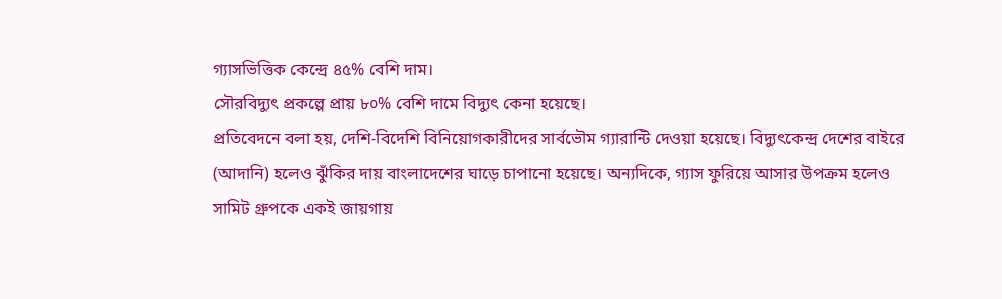গ্যাসভিত্তিক কেন্দ্রে ৪৫% বেশি দাম।
সৌরবিদ্যুৎ প্রকল্পে প্রায় ৮০% বেশি দামে বিদ্যুৎ কেনা হয়েছে।
প্রতিবেদনে বলা হয়, দেশি-বিদেশি বিনিয়োগকারীদের সার্বভৌম গ্যারান্টি দেওয়া হয়েছে। বিদ্যুৎকেন্দ্র দেশের বাইরে (আদানি) হলেও ঝুঁকির দায় বাংলাদেশের ঘাড়ে চাপানো হয়েছে। অন্যদিকে, গ্যাস ফুরিয়ে আসার উপক্রম হলেও সামিট গ্রুপকে একই জায়গায়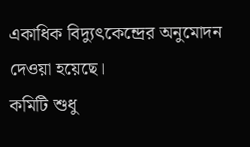একাধিক বিদ্যুৎকেন্দ্রের অনুমোদন দেওয়া হয়েছে।
কমিটি শুধু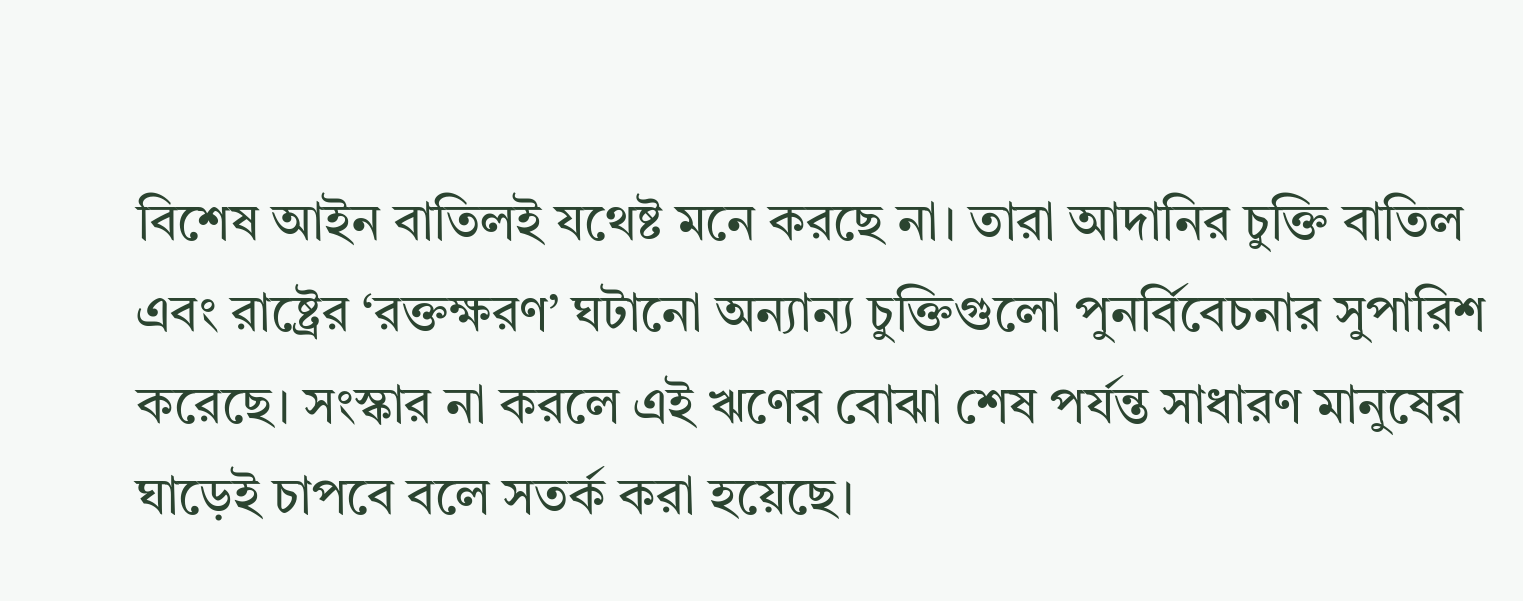বিশেষ আইন বাতিলই যথেষ্ট মনে করছে না। তারা আদানির চুক্তি বাতিল এবং রাষ্ট্রের ‘রক্তক্ষরণ’ ঘটানো অন্যান্য চুক্তিগুলো পুনর্বিবেচনার সুপারিশ করেছে। সংস্কার না করলে এই ঋণের বোঝা শেষ পর্যন্ত সাধারণ মানুষের ঘাড়েই চাপবে বলে সতর্ক করা হয়েছে।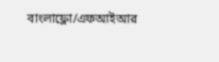বাংলাফ্লো/এফআইআর